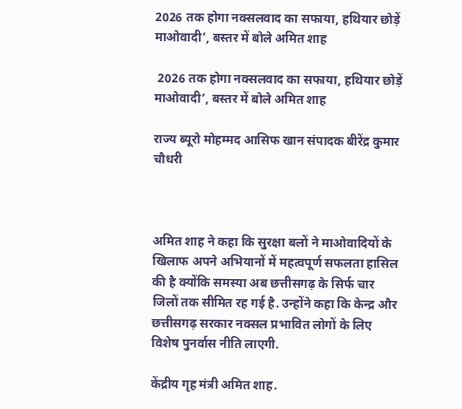2026 तक होगा नक्सलवाद का सफाया, हथियार छोड़ें माओवादी’, बस्तर में बोले अमित शाह

 2026 तक होगा नक्सलवाद का सफाया, हथियार छोड़ें माओवादी’, बस्तर में बोले अमित शाह

राज्य ब्यूरो मोहम्मद आसिफ खान संपादक बीरेंद्र कुमार चौधरी



अमित शाह ने कहा कि सुरक्षा बलों ने माओवादियों के खिलाफ अपने अभियानों में महत्वपूर्ण सफलता हासिल की है क्योंकि समस्या अब छत्तीसगढ़ के सिर्फ चार जिलों तक सीमित रह गई है. उन्होंने कहा कि केन्द्र और छत्तीसगढ़ सरकार नक्सल प्रभावित लोगों के लिए विशेष पुनर्वास नीति लाएगी.

केंद्रीय गृह मंत्री अमित शाह.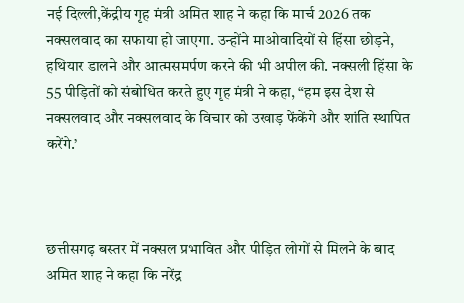नई दिल्ली,केंद्रीय गृह मंत्री अमित शाह ने कहा कि मार्च 2026 तक नक्सलवाद का सफाया हो जाएगा. उन्होंने माओवादियों से हिंसा छोड़ने, हथियार डालने और आत्मसमर्पण करने की भी अपील की. नक्सली हिंसा के 55 पीड़ितों को संबोधित करते हुए गृह मंत्री ने कहा, “हम इस देश से नक्सलवाद और नक्सलवाद के विचार को उखाड़ फेंकेंगे और शांति स्थापित करेंगे.’



छत्तीसगढ़ बस्तर में नक्सल प्रभावित और पीड़ित लोगों से मिलने के बाद अमित शाह ने कहा कि नरेंद्र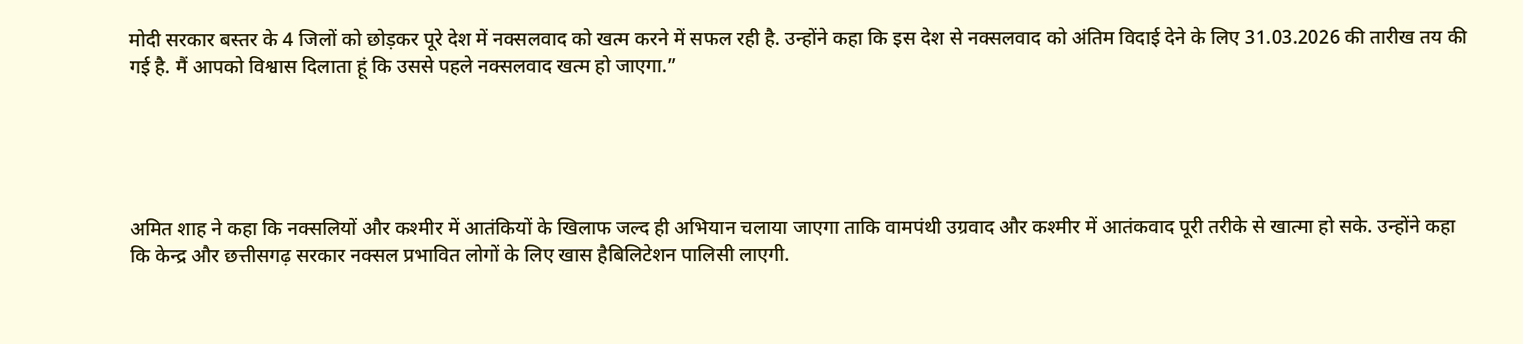मोदी सरकार बस्तर के 4 जिलों को छोड़कर पूरे देश में नक्सलवाद को खत्म करने में सफल रही है. उन्होंने कहा कि इस देश से नक्सलवाद को अंतिम विदाई देने के लिए 31.03.2026 की तारीख तय की गई है. मैं आपको विश्वास दिलाता हूं कि उससे पहले नक्सलवाद खत्म हो जाएगा.”





अमित शाह ने कहा कि नक्सलियों और कश्मीर में आतंकियों के खिलाफ जल्द ही अभियान चलाया जाएगा ताकि वामपंथी उग्रवाद और कश्मीर में आतंकवाद पूरी तरीके से खात्मा हो सके. उन्होंने कहा कि केन्द्र और छत्तीसगढ़ सरकार नक्सल प्रभावित लोगों के लिए खास हैबिलिटेशन पालिसी लाएगी.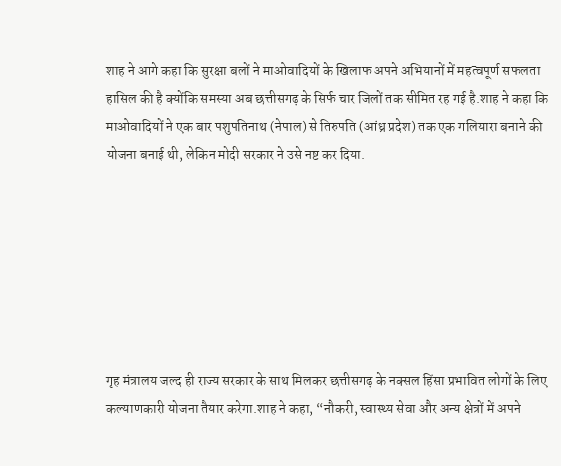शाह ने आगे कहा कि सुरक्षा बलों ने माओवादियों के खिलाफ अपने अभियानों में महत्वपूर्ण सफलता हासिल की है क्योंकि समस्या अब छत्तीसगढ़ के सिर्फ चार जिलों तक सीमित रह गई है.शाह ने कहा कि माओवादियों ने एक बार पशुपतिनाथ (नेपाल) से तिरुपति (आंध्र प्रदेश) तक एक गलियारा बनाने की योजना बनाई थी, लेकिन मोदी सरकार ने उसे नष्ट कर दिया.







गृह मंत्रालय जल्द ही राज्य सरकार के साथ मिलकर छत्तीसगढ़ के नक्सल हिंसा प्रभावित लोगों के लिए कल्याणकारी योजना तैयार करेगा.शाह ने कहा, “नौकरी, स्वास्थ्य सेवा और अन्य क्षेत्रों में अपने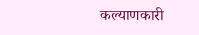कल्याणकारी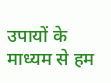उपायों के माध्यम से हम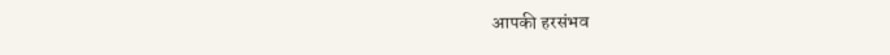आपकी हरसंभव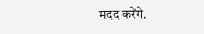मदद करेंगे.